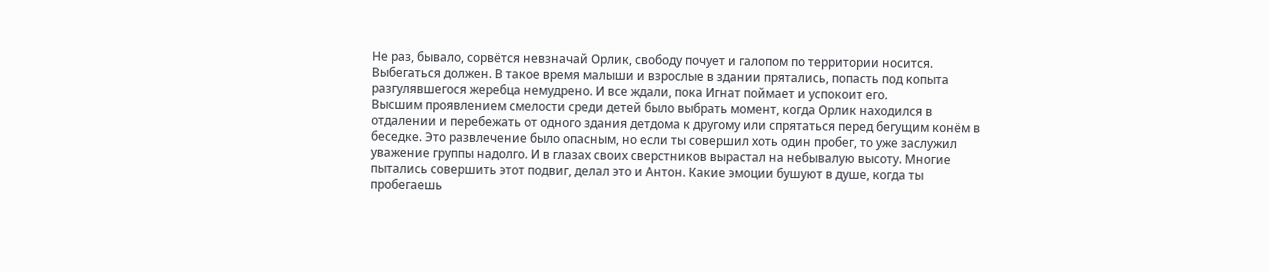Не раз, бывало, сорвётся невзначай Орлик, свободу почует и галопом по территории носится. Выбегаться должен. В такое время малыши и взрослые в здании прятались, попасть под копыта разгулявшегося жеребца немудрено. И все ждали, пока Игнат поймает и успокоит его.
Высшим проявлением смелости среди детей было выбрать момент, когда Орлик находился в отдалении и перебежать от одного здания детдома к другому или спрятаться перед бегущим конём в беседке. Это развлечение было опасным, но если ты совершил хоть один пробег, то уже заслужил уважение группы надолго. И в глазах своих сверстников вырастал на небывалую высоту. Многие пытались совершить этот подвиг, делал это и Антон. Какие эмоции бушуют в душе, когда ты пробегаешь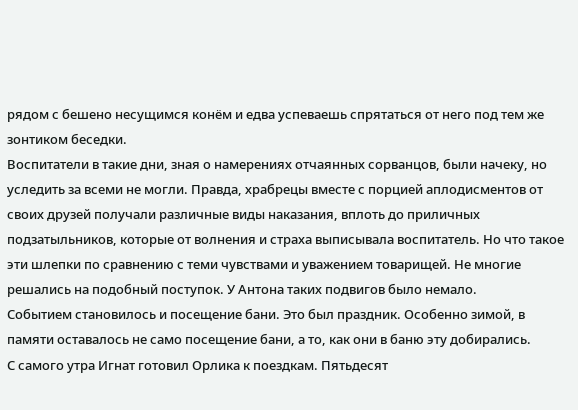рядом с бешено несущимся конём и едва успеваешь спрятаться от него под тем же зонтиком беседки.
Воспитатели в такие дни, зная о намерениях отчаянных сорванцов, были начеку, но уследить за всеми не могли. Правда, храбрецы вместе с порцией аплодисментов от своих друзей получали различные виды наказания, вплоть до приличных подзатыльников, которые от волнения и страха выписывала воспитатель. Но что такое эти шлепки по сравнению с теми чувствами и уважением товарищей. Не многие решались на подобный поступок. У Антона таких подвигов было немало.
Событием становилось и посещение бани. Это был праздник. Особенно зимой, в памяти оставалось не само посещение бани, а то, как они в баню эту добирались.
С самого утра Игнат готовил Орлика к поездкам. Пятьдесят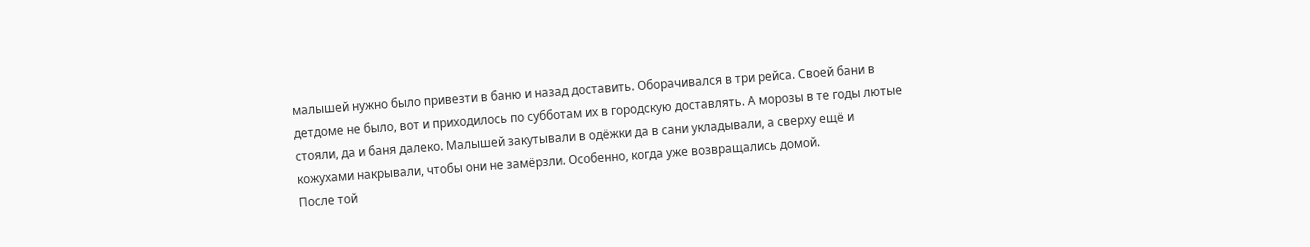малышей нужно было привезти в баню и назад доставить. Оборачивался в три рейса. Своей бани в детдоме не было, вот и приходилось по субботам их в городскую доставлять. А морозы в те годы лютые стояли, да и баня далеко. Малышей закутывали в одёжки да в сани укладывали, а сверху ещё и кожухами накрывали, чтобы они не замёрзли. Особенно, когда уже возвращались домой.
После той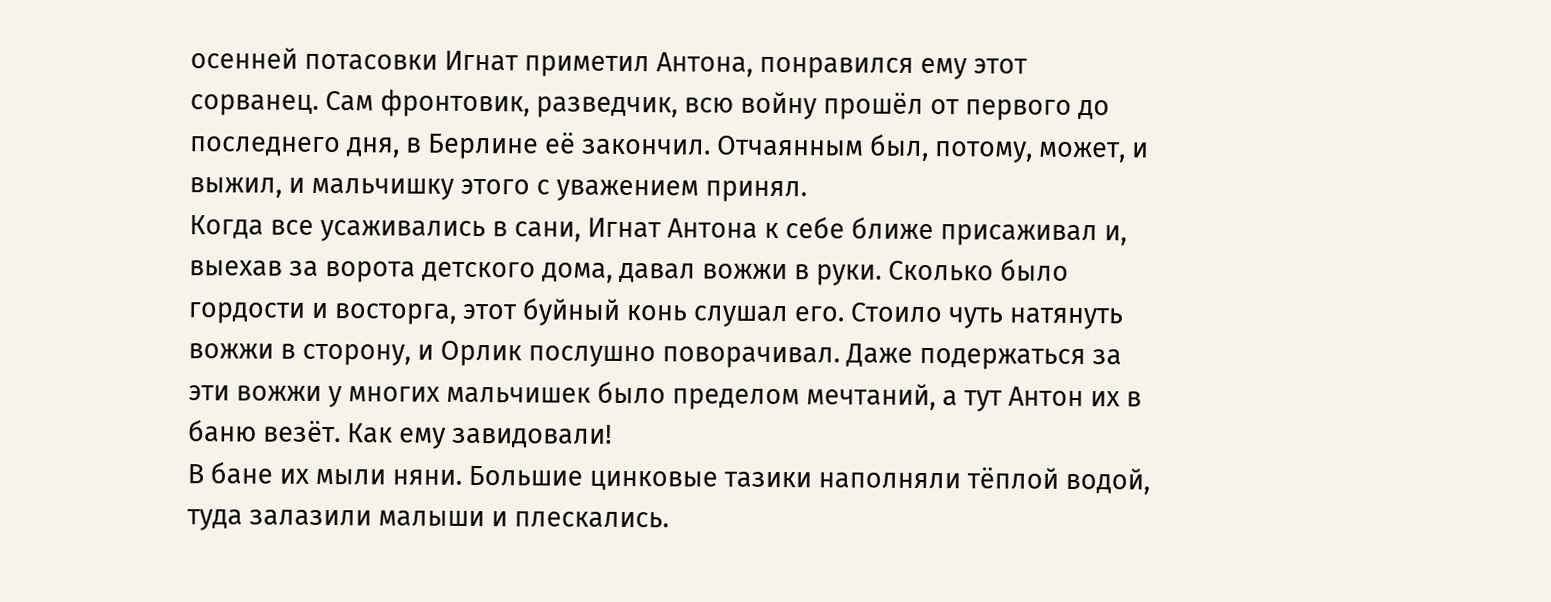осенней потасовки Игнат приметил Антона, понравился ему этот сорванец. Сам фронтовик, разведчик, всю войну прошёл от первого до последнего дня, в Берлине её закончил. Отчаянным был, потому, может, и выжил, и мальчишку этого с уважением принял.
Когда все усаживались в сани, Игнат Антона к себе ближе присаживал и, выехав за ворота детского дома, давал вожжи в руки. Сколько было гордости и восторга, этот буйный конь слушал его. Стоило чуть натянуть вожжи в сторону, и Орлик послушно поворачивал. Даже подержаться за эти вожжи у многих мальчишек было пределом мечтаний, а тут Антон их в баню везёт. Как ему завидовали!
В бане их мыли няни. Большие цинковые тазики наполняли тёплой водой, туда залазили малыши и плескались.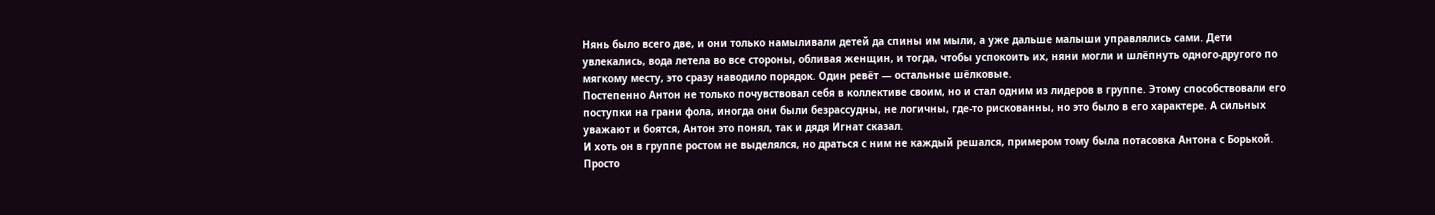Нянь было всего две, и они только намыливали детей да спины им мыли, а уже дальше малыши управлялись сами. Дети увлекались, вода летела во все стороны, обливая женщин, и тогда, чтобы успокоить их, няни могли и шлёпнуть одного-другого по мягкому месту, это сразу наводило порядок. Один ревёт — остальные шёлковые.
Постепенно Антон не только почувствовал себя в коллективе своим, но и стал одним из лидеров в группе. Этому способствовали его поступки на грани фола, иногда они были безрассудны, не логичны, где-то рискованны, но это было в его характере. А сильных уважают и боятся, Антон это понял, так и дядя Игнат сказал.
И хоть он в группе ростом не выделялся, но драться с ним не каждый решался, примером тому была потасовка Антона с Борькой. Просто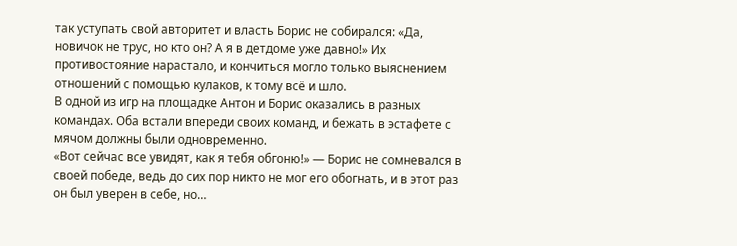так уступать свой авторитет и власть Борис не собирался: «Да, новичок не трус, но кто он? А я в детдоме уже давно!» Их противостояние нарастало, и кончиться могло только выяснением отношений с помощью кулаков, к тому всё и шло.
В одной из игр на площадке Антон и Борис оказались в разных командах. Оба встали впереди своих команд, и бежать в эстафете с мячом должны были одновременно.
«Вот сейчас все увидят, как я тебя обгоню!» — Борис не сомневался в своей победе, ведь до сих пор никто не мог его обогнать, и в этот раз он был уверен в себе, но…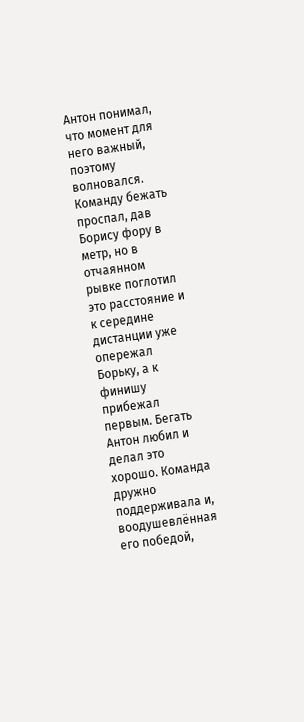Антон понимал, что момент для него важный, поэтому волновался. Команду бежать проспал, дав Борису фору в метр, но в отчаянном рывке поглотил это расстояние и к середине дистанции уже опережал Борьку, а к финишу прибежал первым. Бегать Антон любил и делал это хорошо. Команда дружно поддерживала и, воодушевлённая его победой,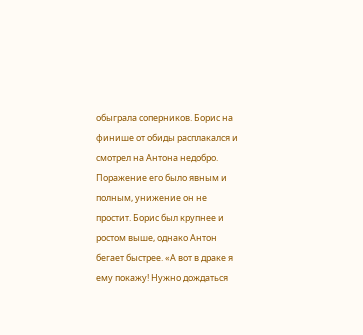обыграла соперников. Борис на финише от обиды расплакался и смотрел на Антона недобро. Поражение его было явным и полным, унижение он не простит. Борис был крупнее и ростом выше, однако Антон бегает быстрее. «А вот в драке я ему покажу! Нужно дождаться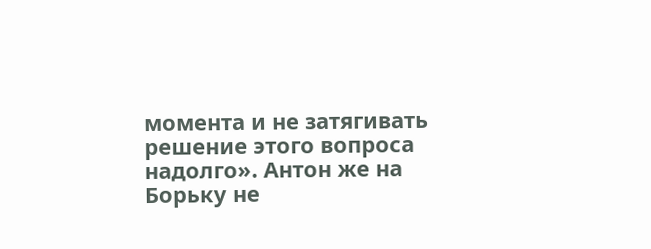момента и не затягивать решение этого вопроса надолго». Антон же на Борьку не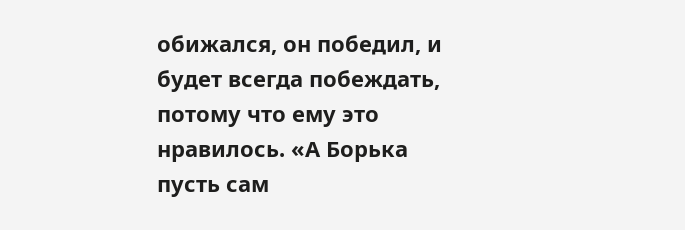обижался, он победил, и будет всегда побеждать, потому что ему это нравилось. «А Борька пусть сам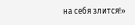на себя злится!»